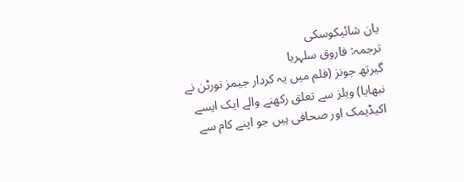یان شائیکوسکی
ترجمہ: فاروق سلہریا
گیرتھ جونز (فلم میں یہ کردار جیمز نورٹن نے نبھایا) ویلز سے تعلق رکھنے والے ایک ایسے اکیڈیمک اور صحافی ہیں جو اپنے کام سے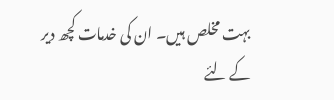بہت مخلص ہیں۔ ان کی خدمات کچھ دیر کے لئے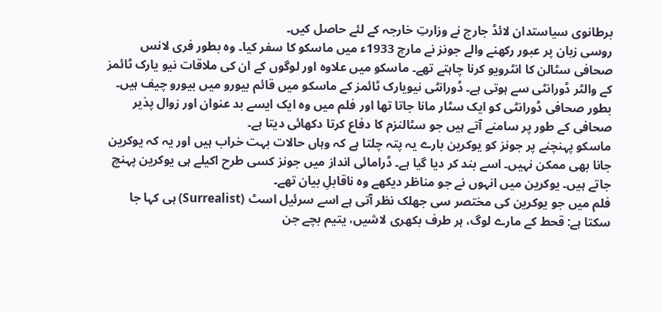برطانوی سیاستدان لائڈ جارج نے وزارتِ خارجہ کے لئے حاصل کیں۔
روسی زبان پر عبور رکھنے والے جونز نے مارچ 1933ء میں ماسکو کا سفر کیا۔ وہ بطور فری لانس صحافی سٹالن کا انٹرویو کرنا چاہتے تھے۔ ماسکو میں علاوہ اور لوگوں کے ان کی ملاقات نیو یارک ٹائمز کے والٹر ڈورانٹی سے ہوتی ہے۔ ڈورانٹی نیویارک ٹائمز کے ماسکو میں قائم بیورو میں بیورو چیف ہیں۔ بطور صحافی ڈورانٹی کو ایک سٹار مانا جاتا تھا اور فلم میں وہ ایک ایسے بد عنوان اور زوال پذیر صحافی کے طور پر سامنے آتے ہیں جو سٹالنزم کا دفاع کرتا دکھائی دیتا ہے۔
ماسکو پہنچنے پر جونز کو یوکرین بارے یہ پتہ چلتا ہے کہ وہاں حالات بہت خراب ہیں اور یہ کہ یوکرین جانا بھی ممکن نہیں۔ اسے بند کر دیا گیا ہے۔ ڈرامائی انداز میں جونز کسی طرح اکیلے ہی یوکرین پہنچ جاتے ہیں۔ یوکرین میں انہوں نے جو مناظر دیکھے وہ ناقابلِ بیان تھے۔
فلم میں جو یوکرین کی مختصر سی جھلک نظر آتی ہے اسے سرئیل اسٹ (Surrealist) ہی کہا جا سکتا ہے: قحط کے مارے لوگ، ہر طرف بکھری لاشیں، یتیم بچے جن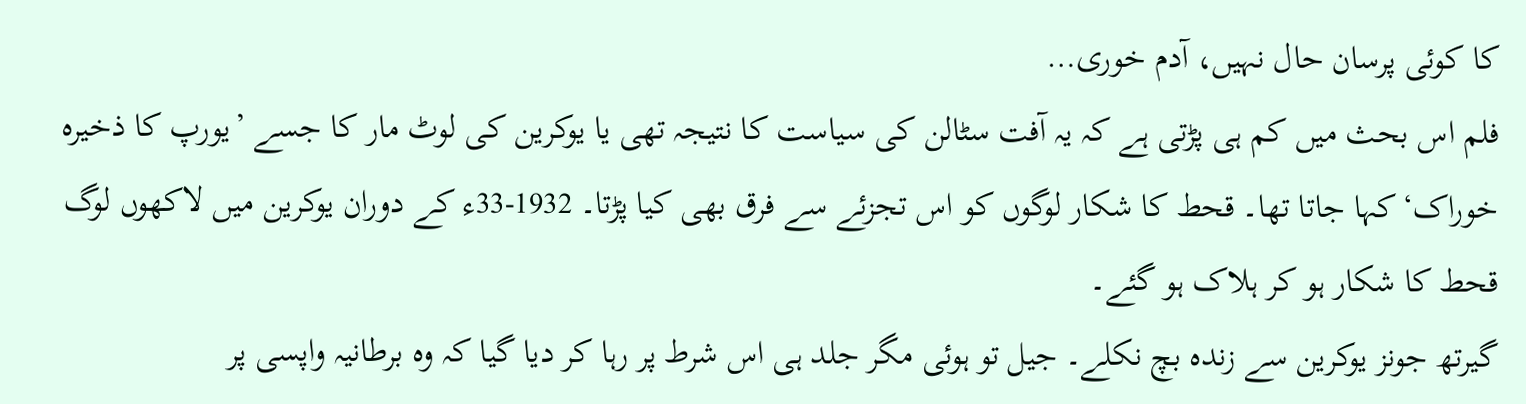کا کوئی پرسان حال نہیں، آدم خوری…
فلم اس بحث میں کم ہی پڑتی ہے کہ یہ آفت سٹالن کی سیاست کا نتیجہ تھی یا یوکرین کی لوٹ مار کا جسے ’یورپ کا ذخیرہ خوراک‘کہا جاتا تھا۔ قحط کا شکار لوگوں کو اس تجزئے سے فرق بھی کیا پڑتا۔ 1932-33ء کے دوران یوکرین میں لاکھوں لوگ قحط کا شکار ہو کر ہلاک ہو گئے۔
گیرتھ جونز یوکرین سے زندہ بچ نکلے۔ جیل تو ہوئی مگر جلد ہی اس شرط پر رہا کر دیا گیا کہ وہ برطانیہ واپسی پر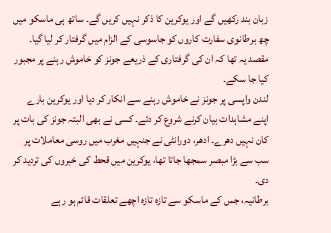زبان بند رکھیں گے اور یوکرین کا ذکر نہیں کریں گے۔ ساتھ ہی ماسکو میں چھ برطانوی سفارت کاروں کو جاسوسی کے الزام میں گرفتار کر لیا گیا۔ مقصد یہ تھا کہ ان کی گرفتاری کے ذریعے جونز کو خاموش رہنے پر مجبور کیا جا سکے۔
لندن واپسی پر جونز نے خاموش رہنے سے انکار کر دیا اور یوکرین بارے اپنے مشاہدات بیان کرنے شروع کر دئے۔ کسی نے بھی البتہ جونز کی بات پر کان نہیں دھرے۔ ادھر، دورانٹی نے جنہیں مغرب میں روسی معاملات پر سب سے بڑا مبصر سمجھا جاتا تھا، یوکرین میں قحط کی خبروں کی تردید کر دی۔
برطانیہ، جس کے ماسکو سے تازہ تازہ اچھے تعلقات قائم ہو رہے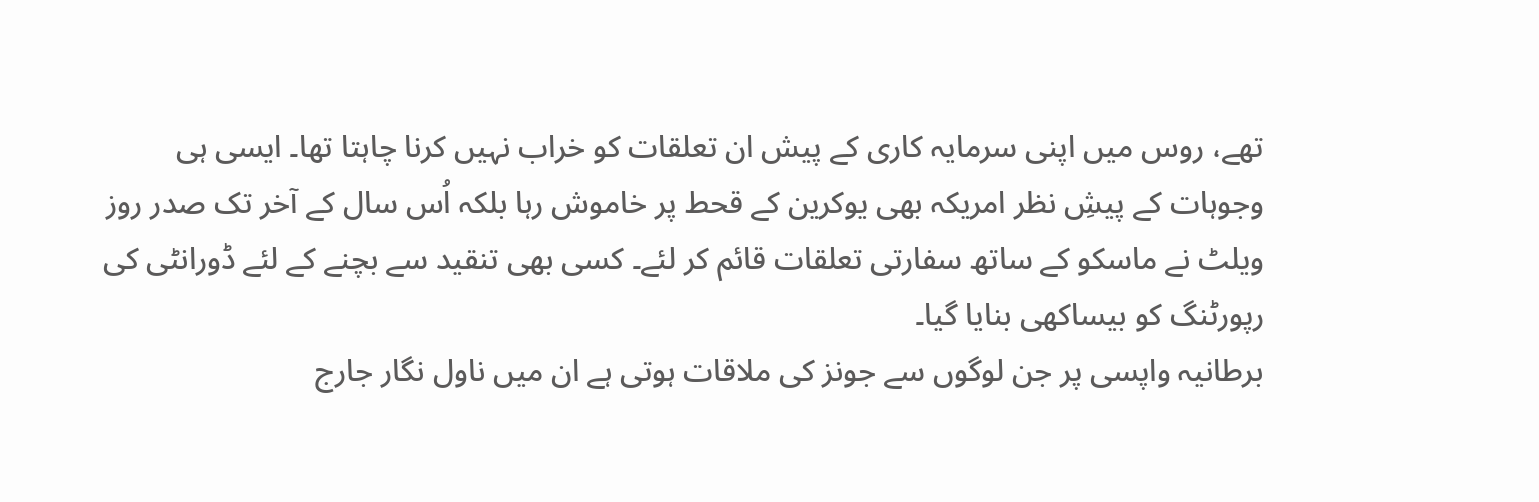تھے، روس میں اپنی سرمایہ کاری کے پیش ان تعلقات کو خراب نہیں کرنا چاہتا تھا۔ ایسی ہی وجوہات کے پیشِ نظر امریکہ بھی یوکرین کے قحط پر خاموش رہا بلکہ اُس سال کے آخر تک صدر روز ویلٹ نے ماسکو کے ساتھ سفارتی تعلقات قائم کر لئے۔ کسی بھی تنقید سے بچنے کے لئے ڈورانٹی کی رپورٹنگ کو بیساکھی بنایا گیا۔
برطانیہ واپسی پر جن لوگوں سے جونز کی ملاقات ہوتی ہے ان میں ناول نگار جارج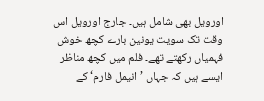اورویل بھی شامل ہیں۔ جارج اورویل اس وقت تک سویت یونین بارے کچھ خوش فہمیاں رکھتے تھے۔ فلم میں کچھ مناظر ایسے ہیں کہ جہاں ’انیمل فارم‘ کے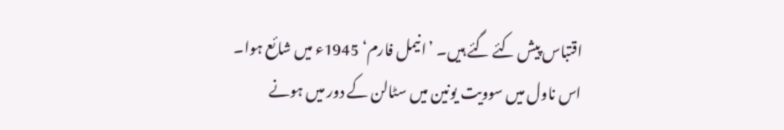اقتباس پیش کئے گئے ہیں۔ ’انیمل فارم‘ 1945ء میں شائع ہوا۔ اس ناول میں سوویت یونین میں سٹالن کے دور میں ہونے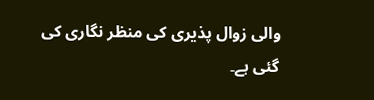والی زوال پذیری کی منظر نگاری کی گئی ہے۔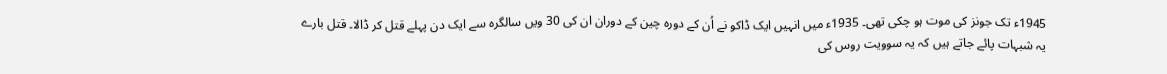1945ء تک جونز کی موت ہو چکی تھی۔ 1935ء میں انہیں ایک ڈاکو نے اُن کے دورہ چین کے دوران ان کی 30 ویں سالگرہ سے ایک دن پہلے قتل کر ڈالا۔ قتل بارے یہ شبہات پائے جاتے ہیں کہ یہ سوویت روس کی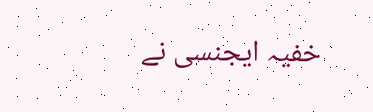خفیہ ایجنسی نے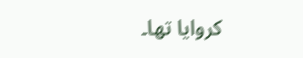کروایا تھا۔